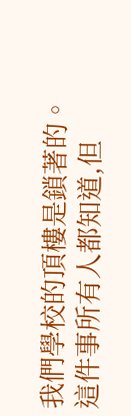我們學校的頂樓是鎖著的。
這件事所有人都知道,但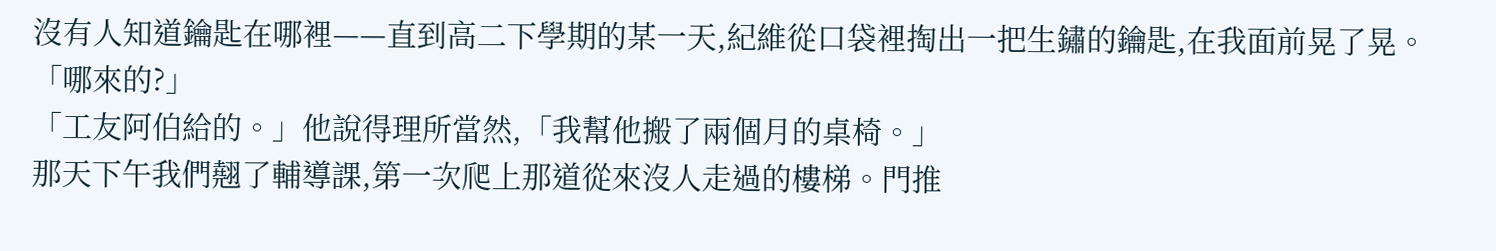沒有人知道鑰匙在哪裡——直到高二下學期的某一天,紀維從口袋裡掏出一把生鏽的鑰匙,在我面前晃了晃。
「哪來的?」
「工友阿伯給的。」他說得理所當然,「我幫他搬了兩個月的桌椅。」
那天下午我們翹了輔導課,第一次爬上那道從來沒人走過的樓梯。門推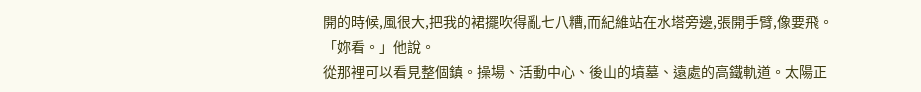開的時候,風很大,把我的裙擺吹得亂七八糟,而紀維站在水塔旁邊,張開手臂,像要飛。
「妳看。」他說。
從那裡可以看見整個鎮。操場、活動中心、後山的墳墓、遠處的高鐵軌道。太陽正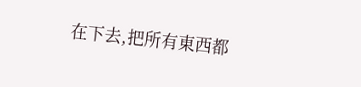在下去,把所有東西都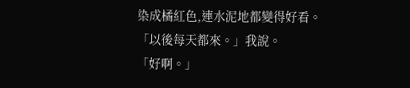染成橘紅色,連水泥地都變得好看。
「以後每天都來。」我說。
「好啊。」